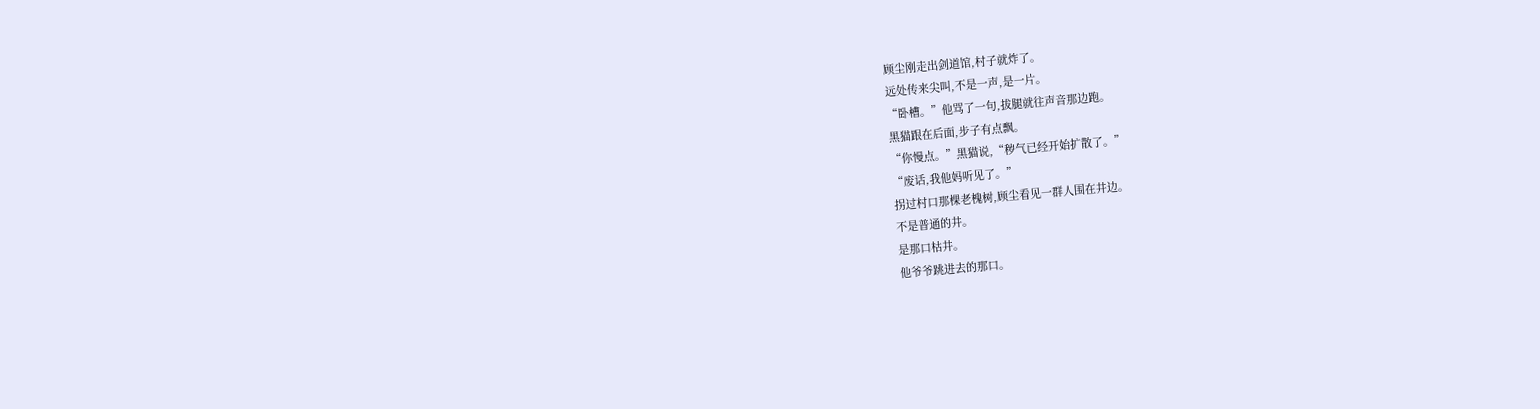顾尘刚走出剑道馆,村子就炸了。
远处传来尖叫,不是一声,是一片。
“卧槽。”他骂了一句,拔腿就往声音那边跑。
黑猫跟在后面,步子有点飘。
“你慢点。”黑猫说,“秽气已经开始扩散了。”
“废话,我他妈听见了。”
拐过村口那棵老槐树,顾尘看见一群人围在井边。
不是普通的井。
是那口枯井。
他爷爷跳进去的那口。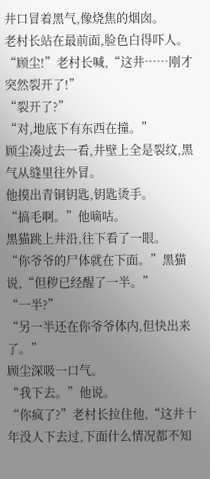井口冒着黑气,像烧焦的烟囱。
老村长站在最前面,脸色白得吓人。
“顾尘!”老村长喊,“这井……刚才突然裂开了!”
“裂开了?”
“对,地底下有东西在撞。”
顾尘凑过去一看,井壁上全是裂纹,黑气从缝里往外冒。
他摸出青铜钥匙,钥匙烫手。
“搞毛啊。”他嘀咕。
黑猫跳上井沿,往下看了一眼。
“你爷爷的尸体就在下面。”黑猫说,“但秽已经醒了一半。”
“一半?”
“另一半还在你爷爷体内,但快出来了。”
顾尘深吸一口气。
“我下去。”他说。
“你疯了?”老村长拉住他,“这井十年没人下去过,下面什么情况都不知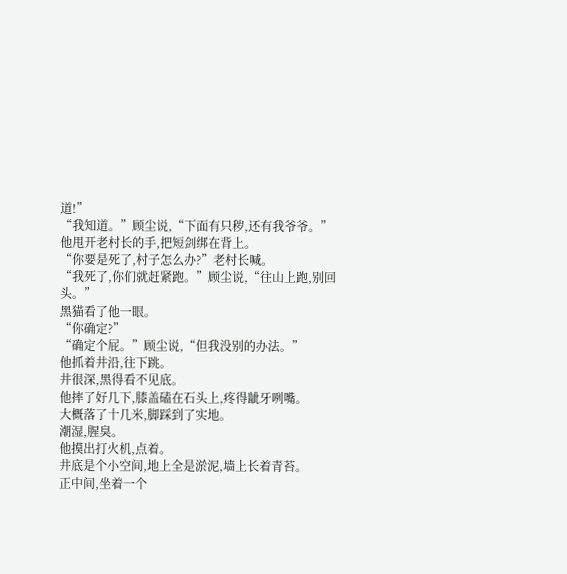道!”
“我知道。”顾尘说,“下面有只秽,还有我爷爷。”
他甩开老村长的手,把短剑绑在背上。
“你要是死了,村子怎么办?”老村长喊。
“我死了,你们就赶紧跑。”顾尘说,“往山上跑,别回头。”
黑猫看了他一眼。
“你确定?”
“确定个屁。”顾尘说,“但我没别的办法。”
他抓着井沿,往下跳。
井很深,黑得看不见底。
他摔了好几下,膝盖磕在石头上,疼得龇牙咧嘴。
大概落了十几米,脚踩到了实地。
潮湿,腥臭。
他摸出打火机,点着。
井底是个小空间,地上全是淤泥,墙上长着青苔。
正中间,坐着一个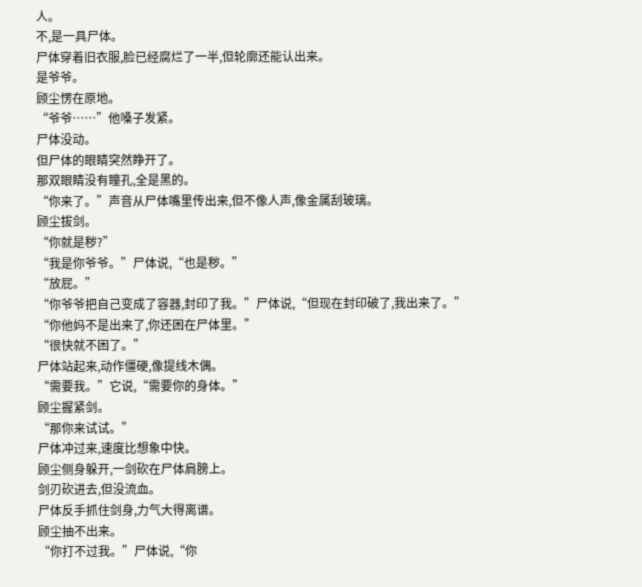人。
不,是一具尸体。
尸体穿着旧衣服,脸已经腐烂了一半,但轮廓还能认出来。
是爷爷。
顾尘愣在原地。
“爷爷……”他嗓子发紧。
尸体没动。
但尸体的眼睛突然睁开了。
那双眼睛没有瞳孔,全是黑的。
“你来了。”声音从尸体嘴里传出来,但不像人声,像金属刮玻璃。
顾尘拔剑。
“你就是秽?”
“我是你爷爷。”尸体说,“也是秽。”
“放屁。”
“你爷爷把自己变成了容器,封印了我。”尸体说,“但现在封印破了,我出来了。”
“你他妈不是出来了,你还困在尸体里。”
“很快就不困了。”
尸体站起来,动作僵硬,像提线木偶。
“需要我。”它说,“需要你的身体。”
顾尘握紧剑。
“那你来试试。”
尸体冲过来,速度比想象中快。
顾尘侧身躲开,一剑砍在尸体肩膀上。
剑刃砍进去,但没流血。
尸体反手抓住剑身,力气大得离谱。
顾尘抽不出来。
“你打不过我。”尸体说,“你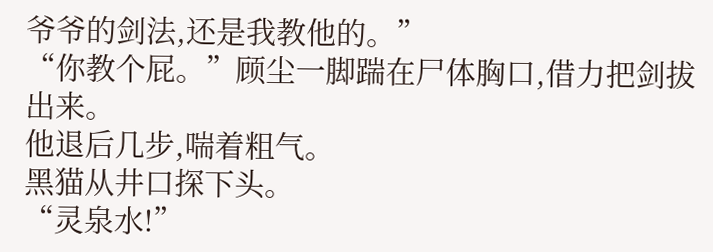爷爷的剑法,还是我教他的。”
“你教个屁。”顾尘一脚踹在尸体胸口,借力把剑拔出来。
他退后几步,喘着粗气。
黑猫从井口探下头。
“灵泉水!”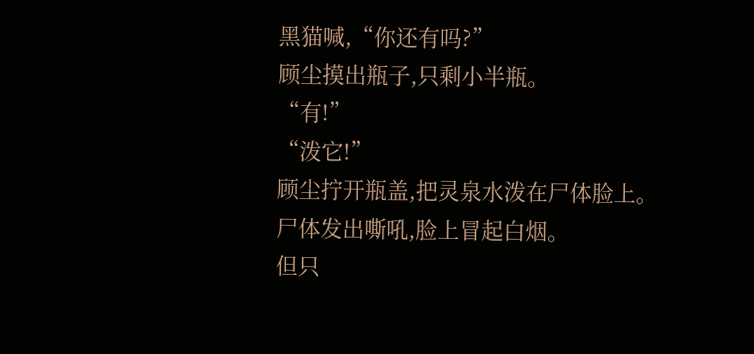黑猫喊,“你还有吗?”
顾尘摸出瓶子,只剩小半瓶。
“有!”
“泼它!”
顾尘拧开瓶盖,把灵泉水泼在尸体脸上。
尸体发出嘶吼,脸上冒起白烟。
但只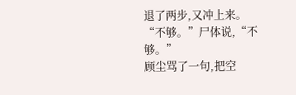退了两步,又冲上来。
“不够。”尸体说,“不够。”
顾尘骂了一句,把空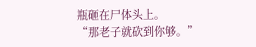瓶砸在尸体头上。
“那老子就砍到你够。”